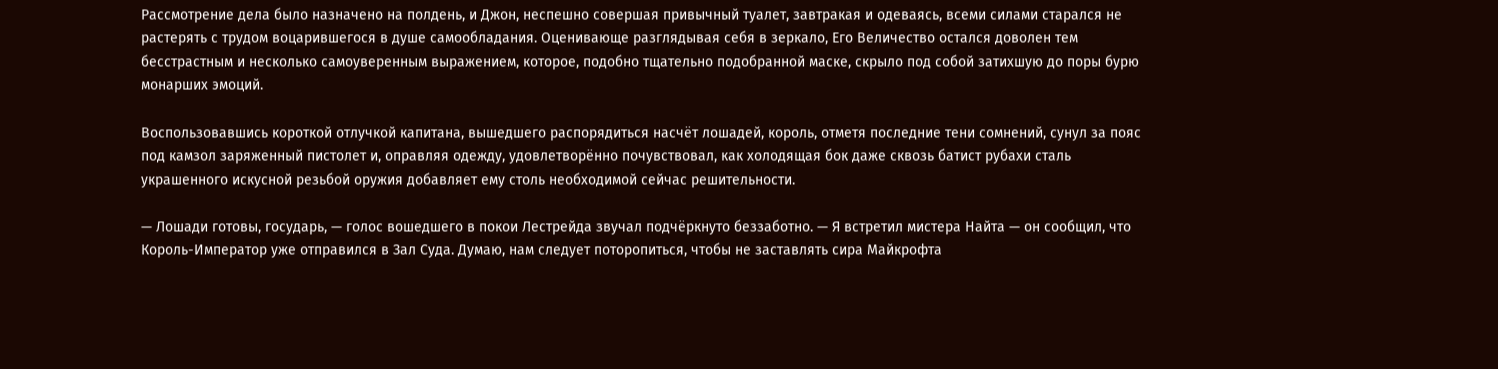Рассмотрение дела было назначено на полдень, и Джон, неспешно совершая привычный туалет, завтракая и одеваясь, всеми силами старался не растерять с трудом воцарившегося в душе самообладания. Оценивающе разглядывая себя в зеркало, Его Величество остался доволен тем бесстрастным и несколько самоуверенным выражением, которое, подобно тщательно подобранной маске, скрыло под собой затихшую до поры бурю монарших эмоций.

Воспользовавшись короткой отлучкой капитана, вышедшего распорядиться насчёт лошадей, король, отметя последние тени сомнений, сунул за пояс под камзол заряженный пистолет и, оправляя одежду, удовлетворённо почувствовал, как холодящая бок даже сквозь батист рубахи сталь украшенного искусной резьбой оружия добавляет ему столь необходимой сейчас решительности.

— Лошади готовы, государь, — голос вошедшего в покои Лестрейда звучал подчёркнуто беззаботно. — Я встретил мистера Найта — он сообщил, что Король-Император уже отправился в Зал Суда. Думаю, нам следует поторопиться, чтобы не заставлять сира Майкрофта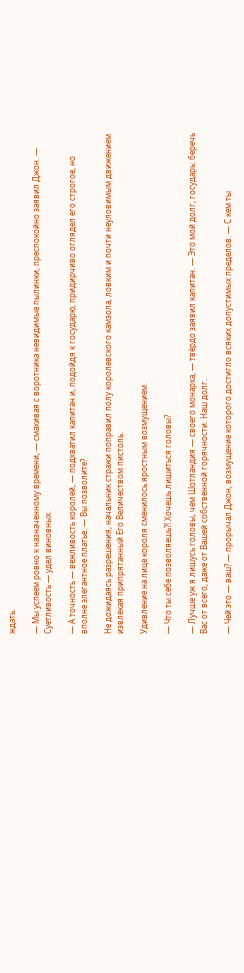ждать.

— Мы успеем ровно к назначенному времени, — смахивая с воротника невидимые пылинки, преспокойно заявил Джон. — Суетливость — удел виновных.

— А точность — вежливость королей, — подхватил капитан и, подойдя к государю, придирчиво оглядел его строгое, но вполне элегантное платье. — Вы позволите?

Не дожидаясь разрешения, начальник стражи поправил полу королевского камзола, ловким и почти неуловимым движением извлекая припрятанный Его Величеством пистоль.

Удивление на лице короля сменилось яростным возмущением.

— Что ты себе позволяешь?! Хочешь лишиться головы?

— Лучше уж я лишусь головы, чем Шотландия — своего монарха, — твёрдо заявил капитан. — Это мой долг, государь: беречь Вас от всего, даже от Вашей собственной горячности. Наш долг.

— Чей это — ваш? — прорычал Джон, возмущение которого достигло всяких допустимых пределов. — С кем ты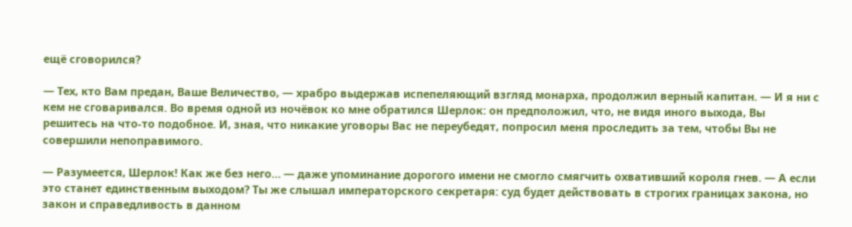ещё сговорился?

— Тех, кто Вам предан, Ваше Величество, — храбро выдержав испепеляющий взгляд монарха, продолжил верный капитан. — И я ни с кем не сговаривался. Во время одной из ночёвок ко мне обратился Шерлок: он предположил, что, не видя иного выхода, Вы решитесь на что-то подобное. И, зная, что никакие уговоры Вас не переубедят, попросил меня проследить за тем, чтобы Вы не совершили непоправимого.

— Разумеется, Шерлок! Как же без него… — даже упоминание дорогого имени не смогло смягчить охвативший короля гнев. — А если это станет единственным выходом? Ты же слышал императорского секретаря: суд будет действовать в строгих границах закона, но закон и справедливость в данном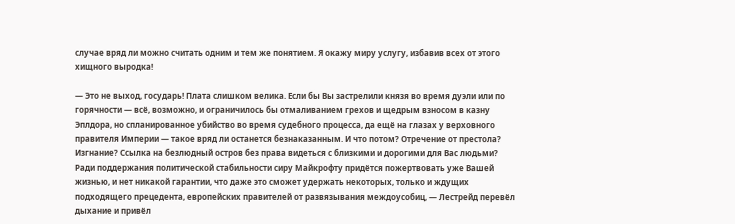случае вряд ли можно считать одним и тем же понятием. Я окажу миру услугу, избавив всех от этого хищного выродка!

— Это не выход, государь! Плата слишком велика. Если бы Вы застрелили князя во время дуэли или по горячности — всё, возможно, и ограничилось бы отмаливанием грехов и щедрым взносом в казну Эплдора, но спланированное убийство во время судебного процесса, да ещё на глазах у верховного правителя Империи — такое вряд ли останется безнаказанным. И что потом? Отречение от престола? Изгнание? Ссылка на безлюдный остров без права видеться с близкими и дорогими для Вас людьми? Ради поддержания политической стабильности сиру Майкрофту придётся пожертвовать уже Вашей жизнью, и нет никакой гарантии, что даже это сможет удержать некоторых, только и ждущих подходящего прецедента, европейских правителей от развязывания междоусобиц, — Лестрейд перевёл дыхание и привёл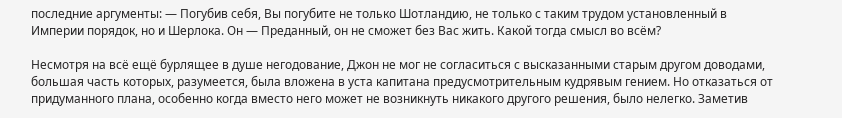последние аргументы: — Погубив себя, Вы погубите не только Шотландию, не только с таким трудом установленный в Империи порядок, но и Шерлока. Он — Преданный, он не сможет без Вас жить. Какой тогда смысл во всём?

Несмотря на всё ещё бурлящее в душе негодование, Джон не мог не согласиться с высказанными старым другом доводами, большая часть которых, разумеется, была вложена в уста капитана предусмотрительным кудрявым гением. Но отказаться от придуманного плана, особенно когда вместо него может не возникнуть никакого другого решения, было нелегко. Заметив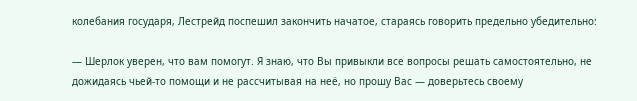колебания государя, Лестрейд поспешил закончить начатое, стараясь говорить предельно убедительно:

— Шерлок уверен, что вам помогут. Я знаю, что Вы привыкли все вопросы решать самостоятельно, не дожидаясь чьей-то помощи и не рассчитывая на неё, но прошу Вас — доверьтесь своему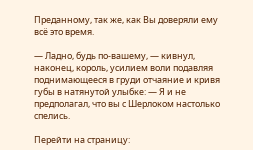Преданному, так же, как Вы доверяли ему всё это время.

— Ладно, будь по-вашему, — кивнул, наконец, король, усилием воли подавляя поднимающееся в груди отчаяние и кривя губы в натянутой улыбке: — Я и не предполагал, что вы с Шерлоком настолько спелись.

Перейти на страницу: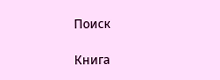Поиск

Книга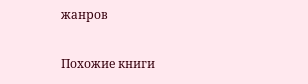жанров

Похожие книги